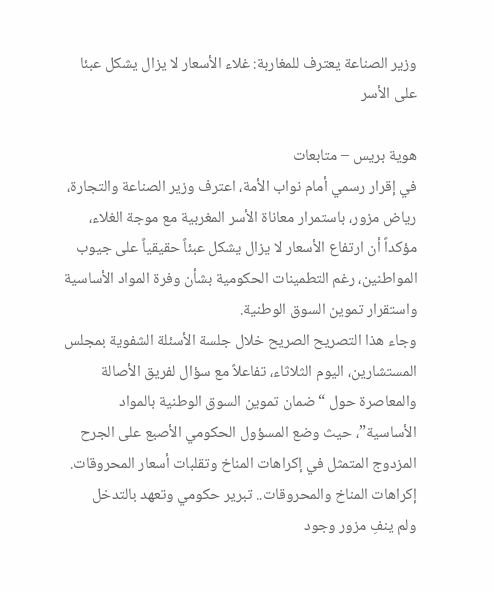وزير الصناعة يعترف للمغاربة: غلاء الأسعار لا يزال يشكل عبئا على الأسر

هوية بريس – متابعات
في إقرار رسمي أمام نواب الأمة، اعترف وزير الصناعة والتجارة، رياض مزور، باستمرار معاناة الأسر المغربية مع موجة الغلاء، مؤكداً أن ارتفاع الأسعار لا يزال يشكل عبئاً حقيقياً على جيوب المواطنين، رغم التطمينات الحكومية بشأن وفرة المواد الأساسية واستقرار تموين السوق الوطنية.
وجاء هذا التصريح الصريح خلال جلسة الأسئلة الشفوية بمجلس المستشارين، اليوم الثلاثاء، تفاعلاً مع سؤال لفريق الأصالة والمعاصرة حول “ضمان تموين السوق الوطنية بالمواد الأساسية”، حيث وضع المسؤول الحكومي الأصبع على الجرح المزدوج المتمثل في إكراهات المناخ وتقلبات أسعار المحروقات.
إكراهات المناخ والمحروقات.. تبرير حكومي وتعهد بالتدخل
ولم ينفِ مزور وجود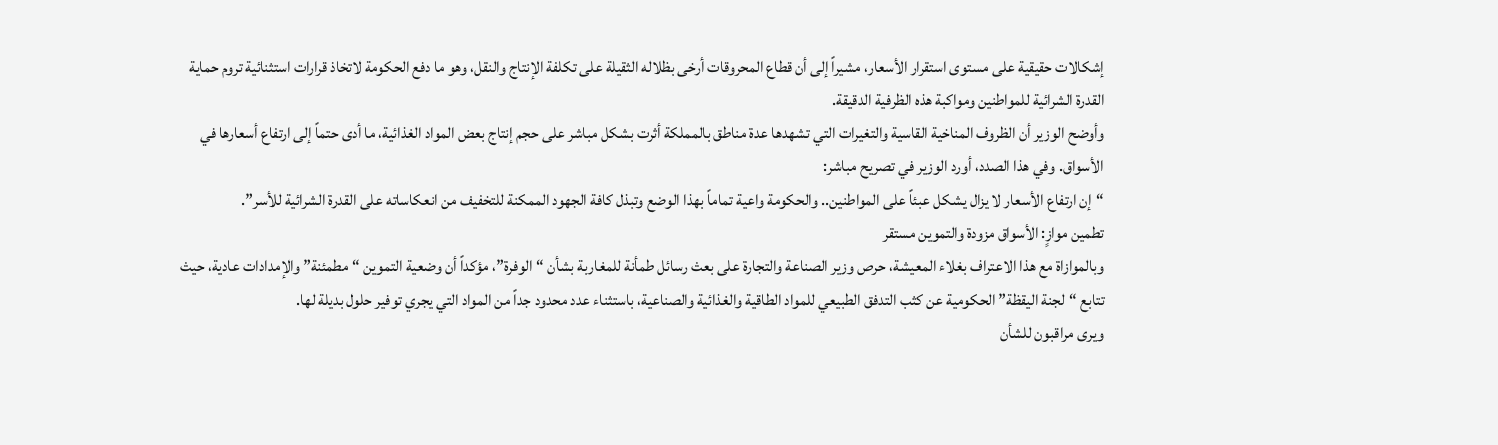إشكالات حقيقية على مستوى استقرار الأسعار، مشيراً إلى أن قطاع المحروقات أرخى بظلاله الثقيلة على تكلفة الإنتاج والنقل، وهو ما دفع الحكومة لاتخاذ قرارات استثنائية تروم حماية القدرة الشرائية للمواطنين ومواكبة هذه الظرفية الدقيقة.
وأوضح الوزير أن الظروف المناخية القاسية والتغيرات التي تشهدها عدة مناطق بالمملكة أثرت بشكل مباشر على حجم إنتاج بعض المواد الغذائية، ما أدى حتماً إلى ارتفاع أسعارها في الأسواق. وفي هذا الصدد، أورد الوزير في تصريح مباشر:
“إن ارتفاع الأسعار لا يزال يشكل عبئاً على المواطنين.. والحكومة واعية تماماً بهذا الوضع وتبذل كافة الجهود الممكنة للتخفيف من انعكاساته على القدرة الشرائية للأسر”.
تطمين موازٍ: الأسواق مزودة والتموين مستقر
وبالموازاة مع هذا الاعتراف بغلاء المعيشة، حرص وزير الصناعة والتجارة على بعث رسائل طمأنة للمغاربة بشأن “الوفرة”، مؤكداً أن وضعية التموين “مطمئنة” والإمدادات عادية، حيث تتابع “لجنة اليقظة” الحكومية عن كثب التدفق الطبيعي للمواد الطاقية والغذائية والصناعية، باستثناء عدد محدود جداً من المواد التي يجري توفير حلول بديلة لها.
ويرى مراقبون للشأن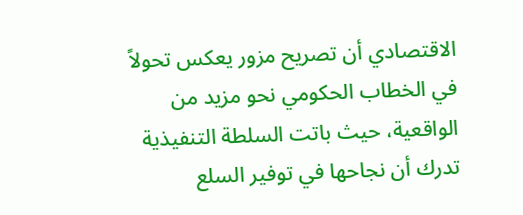الاقتصادي أن تصريح مزور يعكس تحولاً في الخطاب الحكومي نحو مزيد من الواقعية، حيث باتت السلطة التنفيذية تدرك أن نجاحها في توفير السلع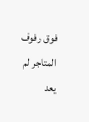فوق رفوف المتاجر لم يعد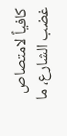كافياً لامتصاص غضب الشارع، ما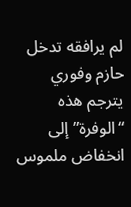لم يرافقه تدخل حازم وفوري يترجم هذه “الوفرة” إلى انخفاض ملموس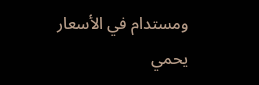ومستدام في الأسعار يحمي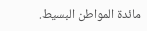مائدة المواطن البسيط.